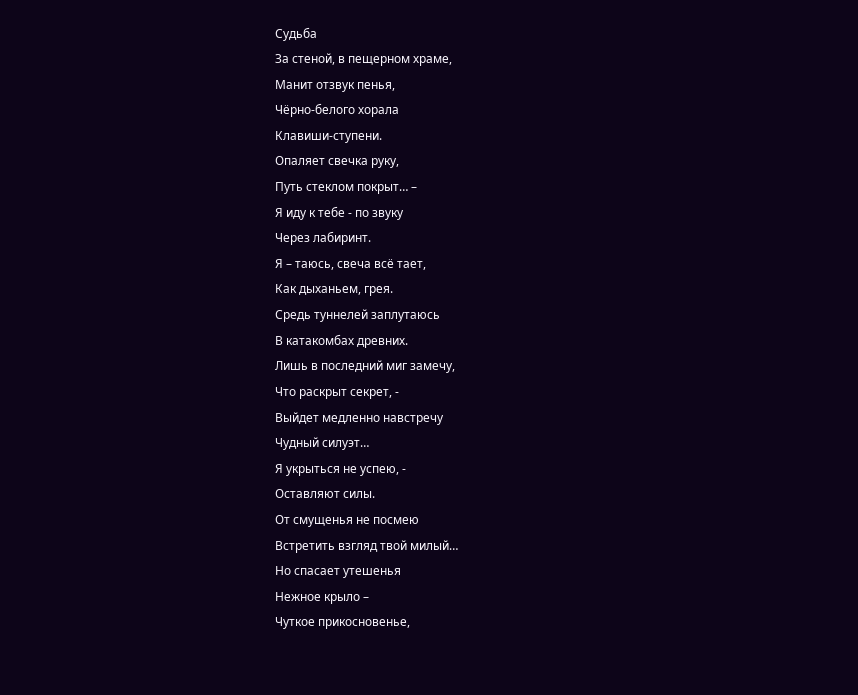Судьба
За стеной, в пещерном храме,
Манит отзвук пенья,
Чёрно-белого хорала
Клавиши-ступени.
Опаляет свечка руку,
Путь стеклом покрыт… –
Я иду к тебе - по звуку
Через лабиринт.
Я – таюсь, свеча всё тает,
Как дыханьем, грея.
Средь туннелей заплутаюсь
В катакомбах древних.
Лишь в последний миг замечу,
Что раскрыт секрет, -
Выйдет медленно навстречу
Чудный силуэт…
Я укрыться не успею, -
Оставляют силы.
От смущенья не посмею
Встретить взгляд твой милый…
Но спасает утешенья
Нежное крыло –
Чуткое прикосновенье,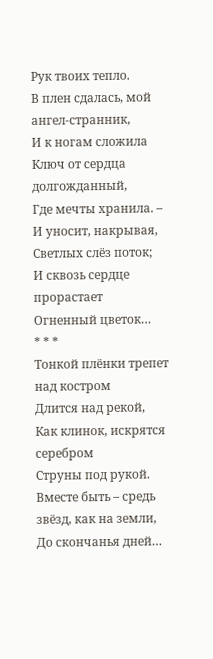Рук твоих тепло.
В плен сдалась, мой ангел-странник,
И к ногам сложила
Ключ от сердца долгожданный,
Где мечты хранила. –
И уносит, накрывая,
Светлых слёз поток;
И сквозь сердце прорастает
Огненный цветок…
* * *
Тонкой плёнки трепет над костром
Длится над рекой,
Как клинок, искрятся серебром
Струны под рукой.
Вместе быть – средь звёзд, как на земли,
До скончанья дней…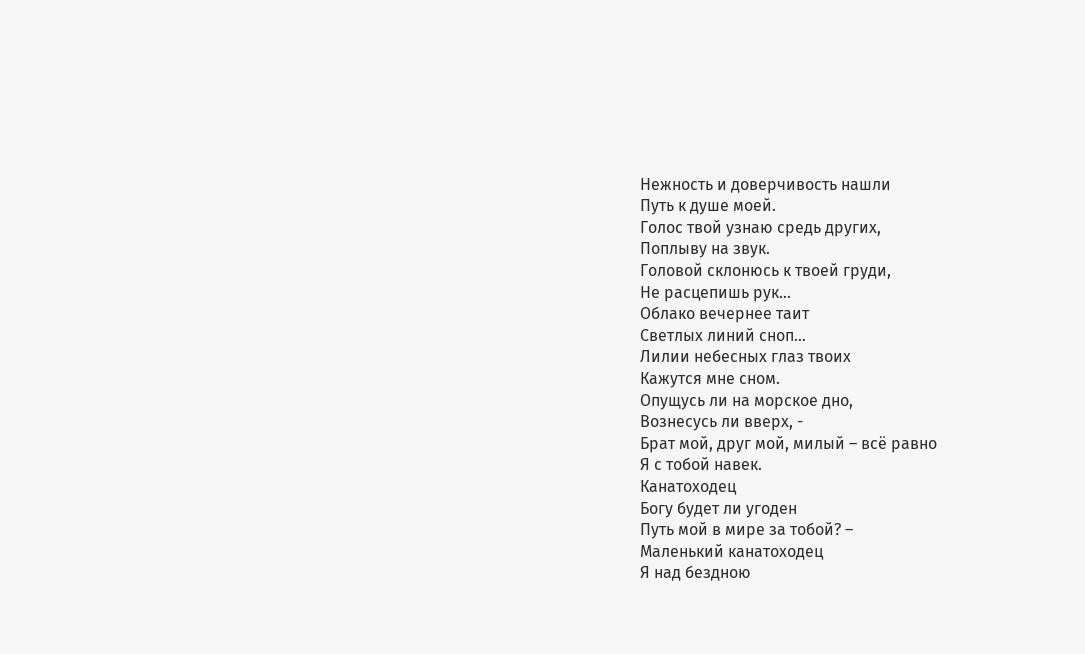Нежность и доверчивость нашли
Путь к душе моей.
Голос твой узнаю средь других,
Поплыву на звук.
Головой склонюсь к твоей груди,
Не расцепишь рук…
Облако вечернее таит
Светлых линий сноп…
Лилии небесных глаз твоих
Кажутся мне сном.
Опущусь ли на морское дно,
Вознесусь ли вверх, -
Брат мой, друг мой, милый – всё равно
Я с тобой навек.
Канатоходец
Богу будет ли угоден
Путь мой в мире за тобой? –
Маленький канатоходец
Я над бездною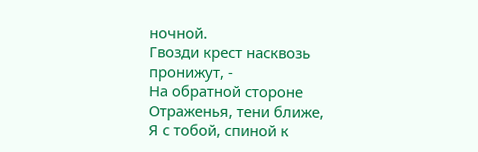ночной.
Гвозди крест насквозь пронижут, -
На обратной стороне
Отраженья, тени ближе,
Я с тобой, спиной к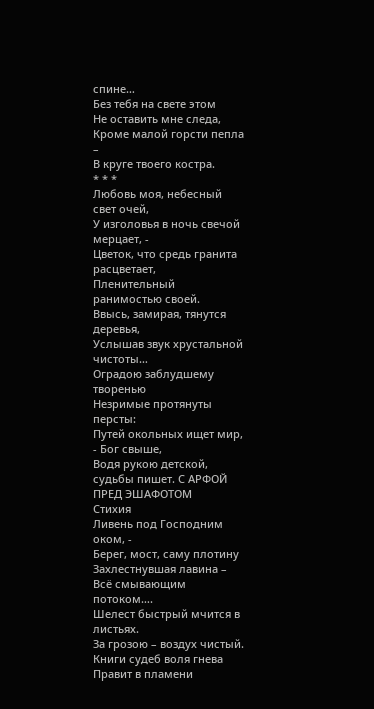спине…
Без тебя на свете этом
Не оставить мне следа,
Кроме малой горсти пепла –
В круге твоего костра.
* * *
Любовь моя, небесный свет очей,
У изголовья в ночь свечой мерцает, -
Цветок, что средь гранита расцветает,
Пленительный ранимостью своей.
Ввысь, замирая, тянутся деревья,
Услышав звук хрустальной чистоты…
Оградою заблудшему творенью
Незримые протянуты персты:
Путей окольных ищет мир, - Бог свыше,
Водя рукою детской, судьбы пишет. С АРФОЙ ПРЕД ЭШАФОТОМ
Стихия
Ливень под Господним оком, -
Берег, мост, саму плотину
Захлестнувшая лавина –
Всё смывающим потоком….
Шелест быстрый мчится в листьях.
За грозою – воздух чистый.
Книги судеб воля гнева
Правит в пламени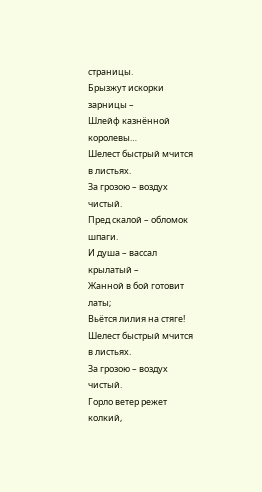страницы.
Брызжут искорки зарницы –
Шлейф казнённой королевы…
Шелест быстрый мчится в листьях.
За грозою – воздух чистый.
Пред скалой – обломок шпаги.
И душа – вассал крылатый –
Жанной в бой готовит латы;
Вьётся лилия на стяге!
Шелест быстрый мчится в листьях.
За грозою – воздух чистый.
Горло ветер режет колкий,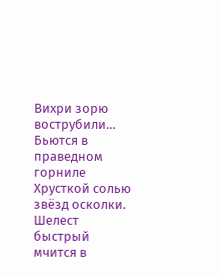Вихри зорю вострубили…
Бьются в праведном горниле
Хрусткой солью звёзд осколки.
Шелест быстрый мчится в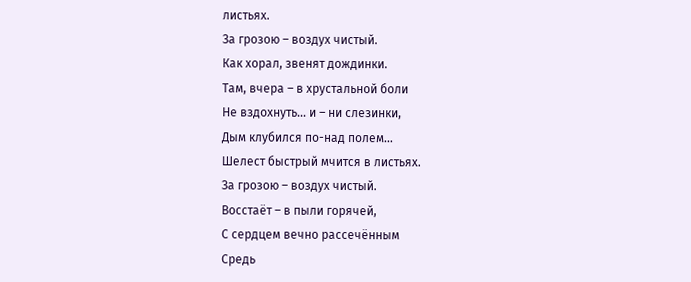листьях.
За грозою – воздух чистый.
Как хорал, звенят дождинки.
Там, вчера – в хрустальной боли
Не вздохнуть… и – ни слезинки,
Дым клубился по-над полем…
Шелест быстрый мчится в листьях.
За грозою – воздух чистый.
Восстаёт – в пыли горячей,
С сердцем вечно рассечённым
Средь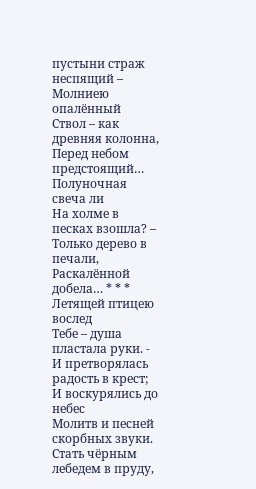пустыни страж неспящий –
Молниею опалённый
Ствол – как древняя колонна,
Перед небом предстоящий…
Полуночная свеча ли
На холме в песках взошла? –
Только дерево в печали,
Раскалённой добела… * * *
Летящей птицею вослед
Тебе – душа пластала руки. -
И претворялась радость в крест;
И воскурялись до небес
Молитв и песней скорбных звуки.
Стать чёрным лебедем в пруду,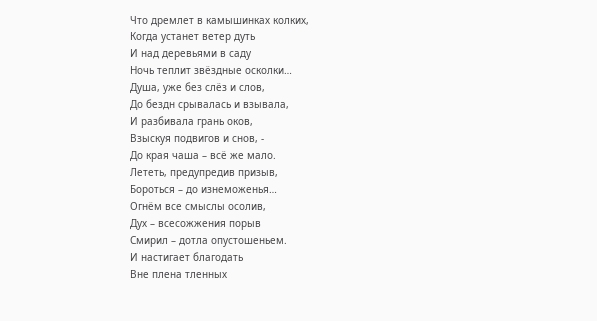Что дремлет в камышинках колких,
Когда устанет ветер дуть
И над деревьями в саду
Ночь теплит звёздные осколки…
Душа, уже без слёз и слов,
До бездн срывалась и взывала,
И разбивала грань оков,
Взыскуя подвигов и снов, -
До края чаша – всё же мало.
Лететь, предупредив призыв,
Бороться – до изнеможенья…
Огнём все смыслы осолив,
Дух – всесожжения порыв
Смирил – дотла опустошеньем.
И настигает благодать
Вне плена тленных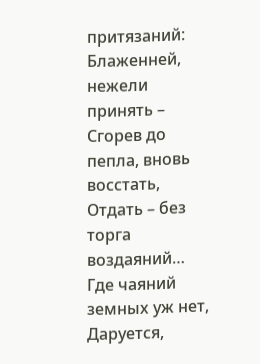притязаний:
Блаженней, нежели принять –
Сгорев до пепла, вновь восстать,
Отдать – без торга воздаяний…
Где чаяний земных уж нет,
Даруется,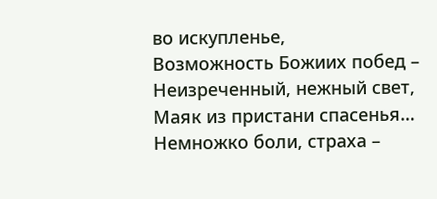во искупленье,
Возможность Божиих побед –
Неизреченный, нежный свет,
Маяк из пристани спасенья…
Немножко боли, страха –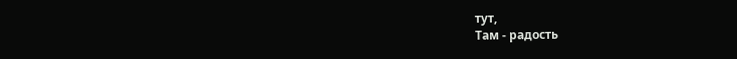тут,
Там - радость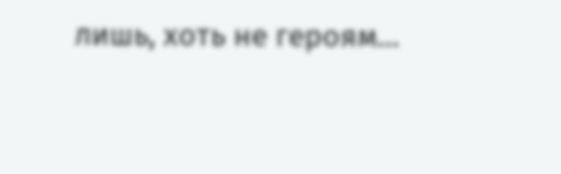лишь, хоть не героям…